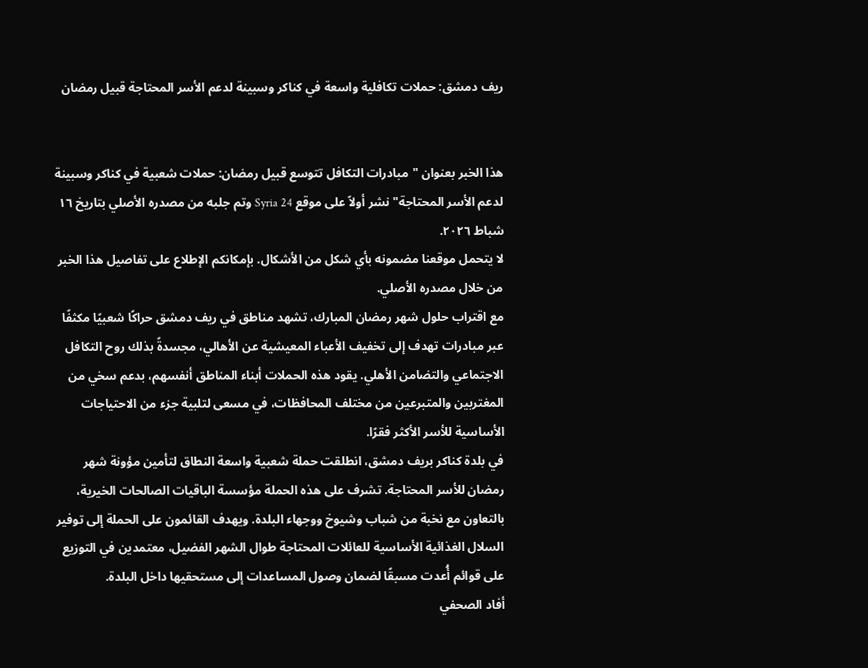ريف دمشق: حملات تكافلية واسعة في كناكر وسبينة لدعم الأسر المحتاجة قبيل رمضان


هذا الخبر بعنوان "مبادرات التكافل تتوسع قبيل رمضان: حملات شعبية في كناكر وسبينة لدعم الأسر المحتاجة" نشر أولاً على موقع Syria 24 وتم جلبه من مصدره الأصلي بتاريخ ١٦ شباط ٢٠٢٦.
لا يتحمل موقعنا مضمونه بأي شكل من الأشكال. بإمكانكم الإطلاع على تفاصيل هذا الخبر من خلال مصدره الأصلي.
مع اقتراب حلول شهر رمضان المبارك، تشهد مناطق في ريف دمشق حراكًا شعبيًا مكثفًا عبر مبادرات تهدف إلى تخفيف الأعباء المعيشية عن الأهالي، مجسدةً بذلك روح التكافل الاجتماعي والتضامن الأهلي. يقود هذه الحملات أبناء المناطق أنفسهم، بدعم سخي من المغتربين والمتبرعين من مختلف المحافظات، في مسعى لتلبية جزء من الاحتياجات الأساسية للأسر الأكثر فقرًا.
في بلدة كناكر بريف دمشق، انطلقت حملة شعبية واسعة النطاق لتأمين مؤونة شهر رمضان للأسر المحتاجة. تشرف على هذه الحملة مؤسسة الباقيات الصالحات الخيرية، بالتعاون مع نخبة من شباب وشيوخ ووجهاء البلدة. ويهدف القائمون على الحملة إلى توفير السلال الغذائية الأساسية للعائلات المحتاجة طوال الشهر الفضيل، معتمدين في التوزيع على قوائم أُعدت مسبقًا لضمان وصول المساعدات إلى مستحقيها داخل البلدة.
أفاد الصحفي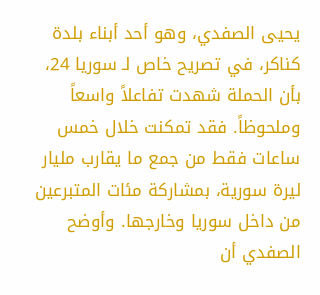يحيى الصفدي، وهو أحد أبناء بلدة كناكر، في تصريح خاص لـ سوريا 24، بأن الحملة شهدت تفاعلاً واسعاً وملحوظاً. فقد تمكنت خلال خمس ساعات فقط من جمع ما يقارب مليار ليرة سورية، بمشاركة مئات المتبرعين من داخل سوريا وخارجها. وأوضح الصفدي أن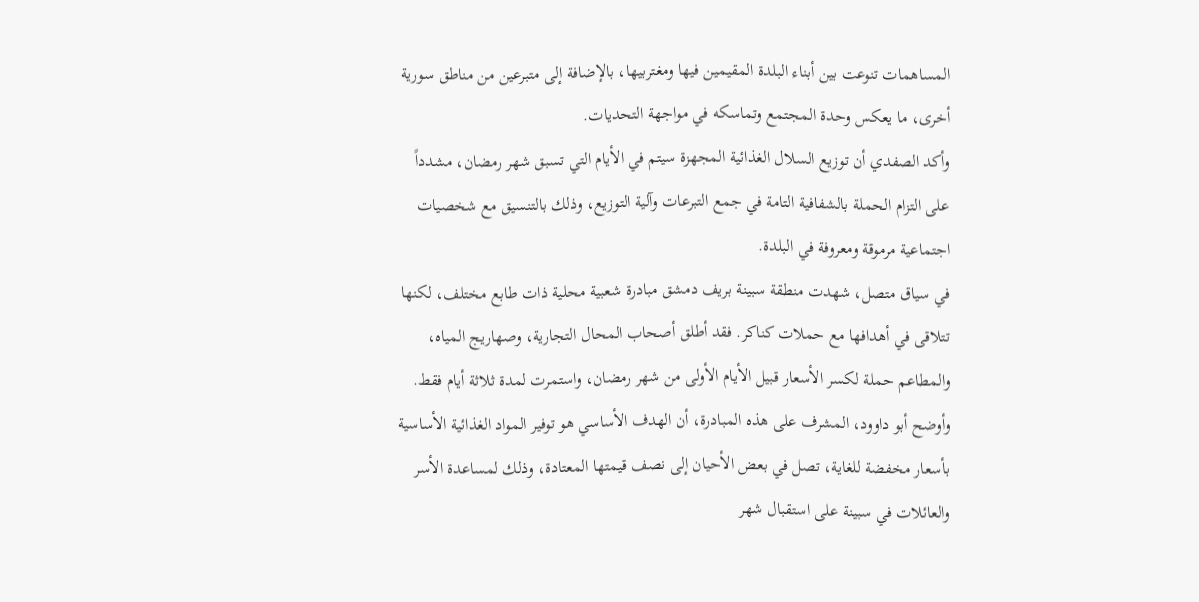المساهمات تنوعت بين أبناء البلدة المقيمين فيها ومغتربيها، بالإضافة إلى متبرعين من مناطق سورية أخرى، ما يعكس وحدة المجتمع وتماسكه في مواجهة التحديات.
وأكد الصفدي أن توزيع السلال الغذائية المجهزة سيتم في الأيام التي تسبق شهر رمضان، مشدداً على التزام الحملة بالشفافية التامة في جمع التبرعات وآلية التوزيع، وذلك بالتنسيق مع شخصيات اجتماعية مرموقة ومعروفة في البلدة.
في سياق متصل، شهدت منطقة سبينة بريف دمشق مبادرة شعبية محلية ذات طابع مختلف، لكنها تتلاقى في أهدافها مع حملات كناكر. فقد أطلق أصحاب المحال التجارية، وصهاريج المياه، والمطاعم حملة لكسر الأسعار قبيل الأيام الأولى من شهر رمضان، واستمرت لمدة ثلاثة أيام فقط.
وأوضح أبو داوود، المشرف على هذه المبادرة، أن الهدف الأساسي هو توفير المواد الغذائية الأساسية بأسعار مخفضة للغاية، تصل في بعض الأحيان إلى نصف قيمتها المعتادة، وذلك لمساعدة الأسر والعائلات في سبينة على استقبال شهر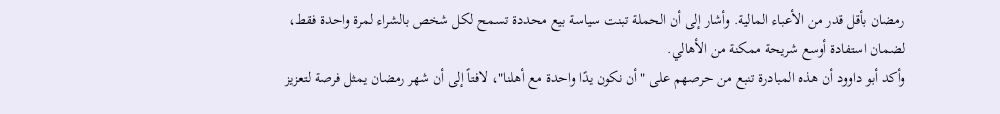رمضان بأقل قدر من الأعباء المالية. وأشار إلى أن الحملة تبنت سياسة بيع محددة تسمح لكل شخص بالشراء لمرة واحدة فقط، لضمان استفادة أوسع شريحة ممكنة من الأهالي.
وأكد أبو داوود أن هذه المبادرة تنبع من حرصهم على "أن نكون يدًا واحدة مع أهلنا"، لافتاً إلى أن شهر رمضان يمثل فرصة لتعزيز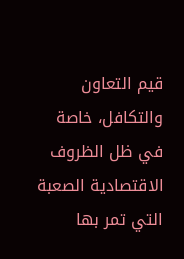قيم التعاون والتكافل، خاصة في ظل الظروف الاقتصادية الصعبة التي تمر بها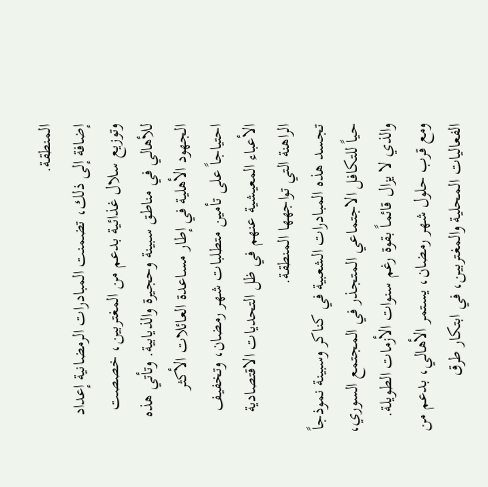المنطقة.
إضافة إلى ذلك، تضمنت المبادرات الرمضانية إعداد وتوزيع سلال غذائية بدعم من المغتربين، خصصت للأهالي في مناطق سبينة وحجيرة والذيابية. وتأتي هذه الجهود الأهلية في إطار مساعدة العائلات الأكثر احتياجاً على تأمين متطلبات شهر رمضان، وتخفيف الأعباء المعيشية عنهم في ظل التحديات الاقتصادية الراهنة التي تواجهها المنطقة.
تجسد هذه المبادرات الشعبية في كناكر وسبينة نموذجاً حياً للتكافل الاجتماعي المتجذر في المجتمع السوري، والذي لا يزال قائماً بقوة رغم سنوات الأزمات الطويلة. ومع قرب حلول شهر رمضان، يستمر الأهالي، بدعم من الفعاليات المحلية والمغتربين، في ابتكار طرق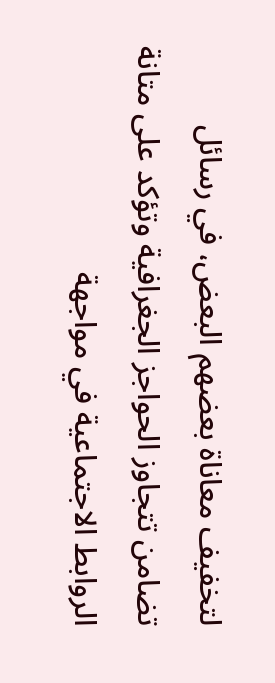لتخفيف معاناة بعضهم البعض، في رسائل تضامن تتجاوز الحواجز الجغرافية وتؤكد على متانة الروابط الاجتماعية في مواجهة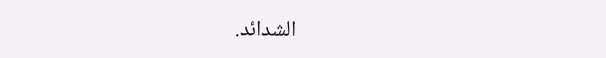الشدائد.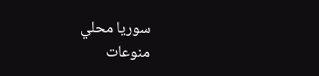سوريا محلي
منوعات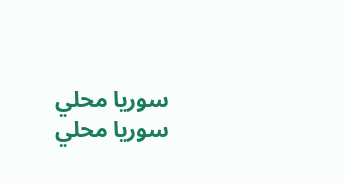سوريا محلي
سوريا محلي